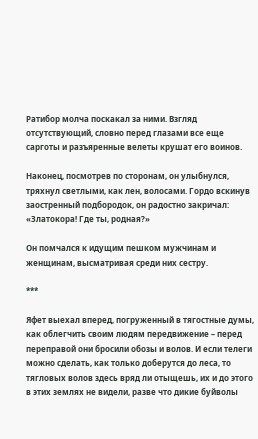Ратибор молча поскакал за ними. Взгляд отсутствующий, словно перед глазами все еще сарготы и разъяренные велеты крушат его воинов.

Наконец, посмотрев по сторонам, он улыбнулся, тряхнул светлыми, как лен, волосами. Гордо вскинув заостренный подбородок, он радостно закричал: «Златокора! Где ты, родная?»

Он помчался к идущим пешком мужчинам и женщинам, высматривая среди них сестру.

***

Яфет выехал вперед, погруженный в тягостные думы, как облегчить своим людям передвижение – перед переправой они бросили обозы и волов. И если телеги можно сделать, как только доберутся до леса, то тягловых волов здесь вряд ли отыщешь, их и до этого в этих землях не видели, разве что дикие буйволы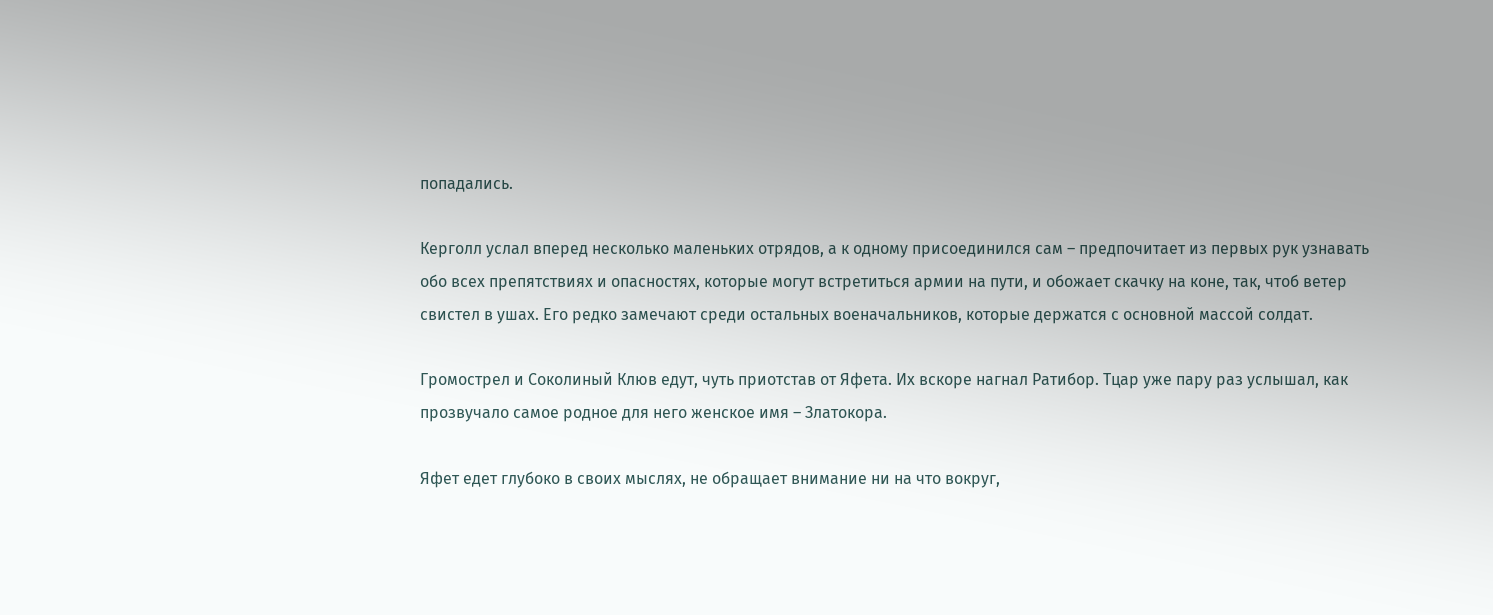попадались.

Керголл услал вперед несколько маленьких отрядов, а к одному присоединился сам – предпочитает из первых рук узнавать обо всех препятствиях и опасностях, которые могут встретиться армии на пути, и обожает скачку на коне, так, чтоб ветер свистел в ушах. Его редко замечают среди остальных военачальников, которые держатся с основной массой солдат.

Громострел и Соколиный Клюв едут, чуть приотстав от Яфета. Их вскоре нагнал Ратибор. Тцар уже пару раз услышал, как прозвучало самое родное для него женское имя – Златокора.

Яфет едет глубоко в своих мыслях, не обращает внимание ни на что вокруг,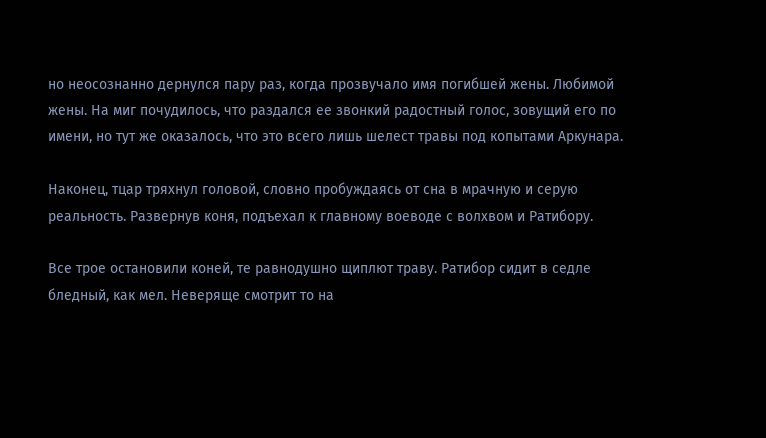но неосознанно дернулся пару раз, когда прозвучало имя погибшей жены. Любимой жены. На миг почудилось, что раздался ее звонкий радостный голос, зовущий его по имени, но тут же оказалось, что это всего лишь шелест травы под копытами Аркунара.

Наконец, тцар тряхнул головой, словно пробуждаясь от сна в мрачную и серую реальность. Развернув коня, подъехал к главному воеводе с волхвом и Ратибору.

Все трое остановили коней, те равнодушно щиплют траву. Ратибор сидит в седле бледный, как мел. Неверяще смотрит то на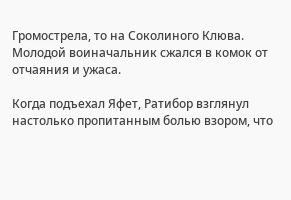Громострела, то на Соколиного Клюва. Молодой воиначальник сжался в комок от отчаяния и ужаса.

Когда подъехал Яфет, Ратибор взглянул настолько пропитанным болью взором, что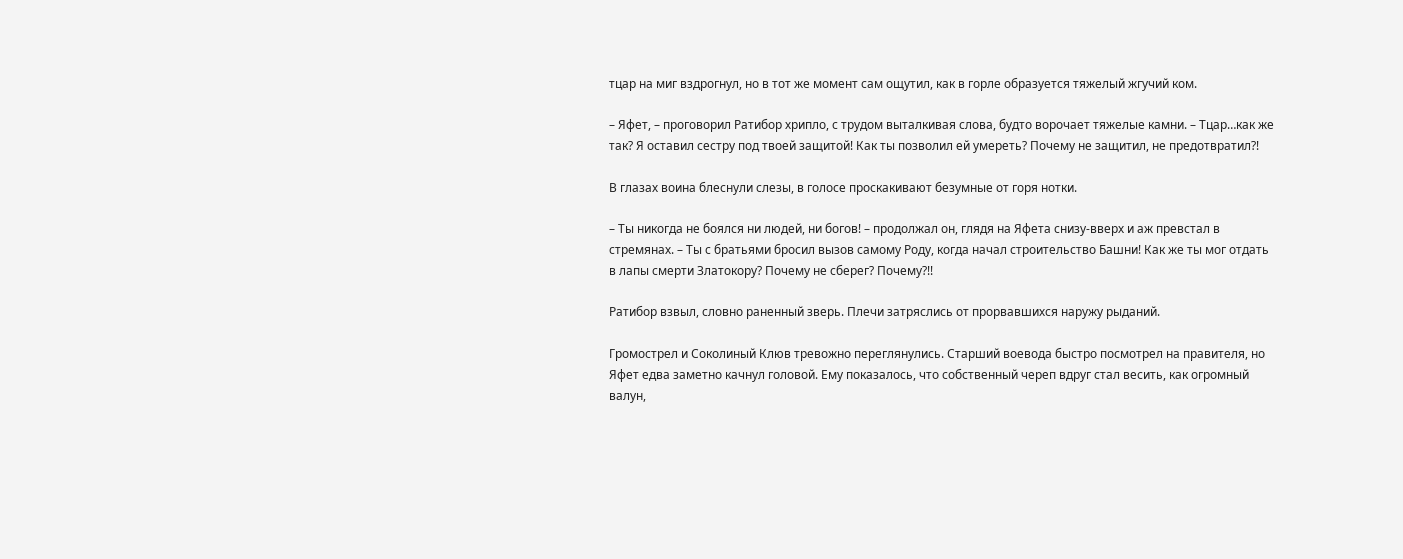тцар на миг вздрогнул, но в тот же момент сам ощутил, как в горле образуется тяжелый жгучий ком.

– Яфет, – проговорил Ратибор хрипло, с трудом выталкивая слова, будто ворочает тяжелые камни. – Тцар…как же так? Я оставил сестру под твоей защитой! Как ты позволил ей умереть? Почему не защитил, не предотвратил?!

В глазах воина блеснули слезы, в голосе проскакивают безумные от горя нотки.

– Ты никогда не боялся ни людей, ни богов! – продолжал он, глядя на Яфета снизу-вверх и аж превстал в стремянах. – Ты с братьями бросил вызов самому Роду, когда начал строительство Башни! Как же ты мог отдать в лапы смерти Златокору? Почему не сберег? Почему?!!

Ратибор взвыл, словно раненный зверь. Плечи затряслись от прорвавшихся наружу рыданий.

Громострел и Соколиный Клюв тревожно переглянулись. Старший воевода быстро посмотрел на правителя, но Яфет едва заметно качнул головой. Ему показалось, что собственный череп вдруг стал весить, как огромный валун,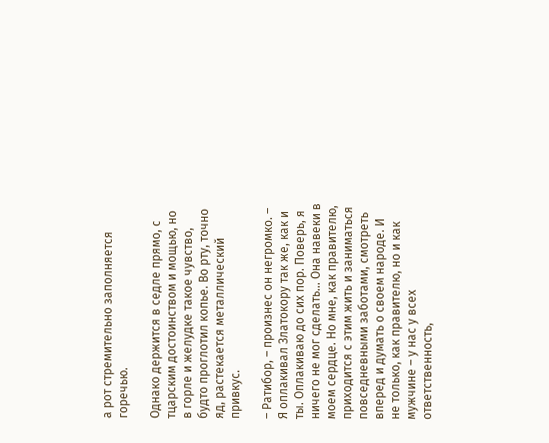а рот стремительно заполняется горечью.

Однако держится в седле прямо, с тцарским достоинством и мощью, но в горле и желудке такое чувство, будто проглотил копье. Во рту, точно яд, растекается металлический привкус.

– Ратибор, – произнес он негромко. – Я оплакивал Златокору так же, как и ты. Оплакиваю до сих пор. Поверь, я ничего не мог сделать… Она навеки в моем сердце. Но мне, как правителю, приходится с этим жить и заниматься повседневными заботами, смотреть вперед и думать о своем народе. И не только, как правителю, но и как мужчине – у нас у всех ответственность,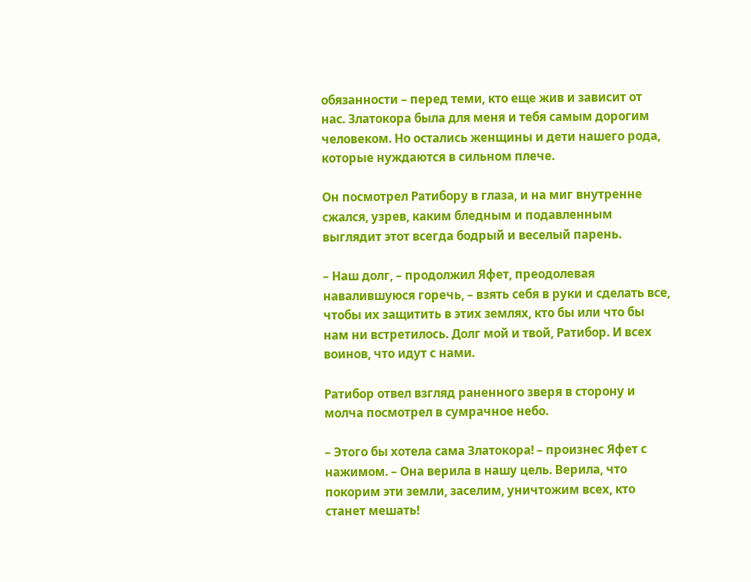обязанности – перед теми, кто еще жив и зависит от нас. Златокора была для меня и тебя самым дорогим человеком. Но остались женщины и дети нашего рода, которые нуждаются в сильном плече.

Он посмотрел Ратибору в глаза, и на миг внутренне сжался, узрев, каким бледным и подавленным выглядит этот всегда бодрый и веселый парень.

– Наш долг, – продолжил Яфет, преодолевая навалившуюся горечь, – взять себя в руки и сделать все, чтобы их защитить в этих землях, кто бы или что бы нам ни встретилось. Долг мой и твой, Ратибор. И всех воинов, что идут с нами.

Ратибор отвел взгляд раненного зверя в сторону и молча посмотрел в сумрачное небо.

– Этого бы хотела сама Златокора! – произнес Яфет с нажимом. – Она верила в нашу цель. Верила, что покорим эти земли, заселим, уничтожим всех, кто станет мешать!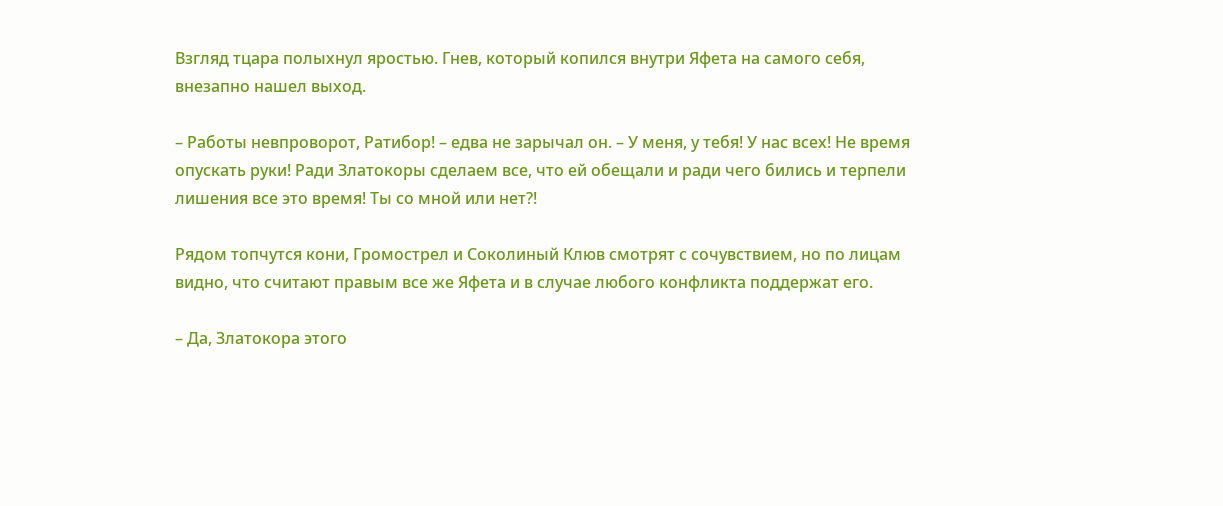Взгляд тцара полыхнул яростью. Гнев, который копился внутри Яфета на самого себя, внезапно нашел выход.

– Работы невпроворот, Ратибор! – едва не зарычал он. – У меня, у тебя! У нас всех! Не время опускать руки! Ради Златокоры сделаем все, что ей обещали и ради чего бились и терпели лишения все это время! Ты со мной или нет?!

Рядом топчутся кони, Громострел и Соколиный Клюв смотрят с сочувствием, но по лицам видно, что считают правым все же Яфета и в случае любого конфликта поддержат его.

– Да, Златокора этого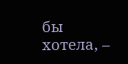бы хотела, –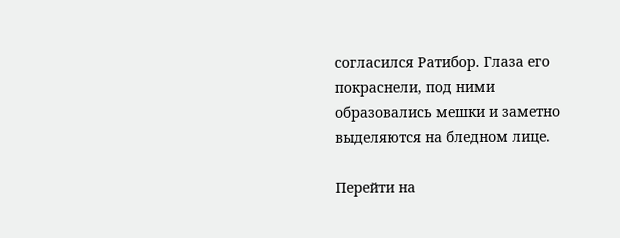согласился Ратибор. Глаза его покраснели, под ними образовались мешки и заметно выделяются на бледном лице.

Перейти на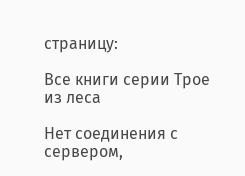страницу:

Все книги серии Трое из леса

Нет соединения с сервером,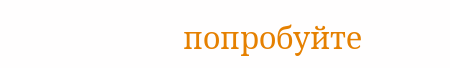попробуйте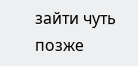зайти чуть позже